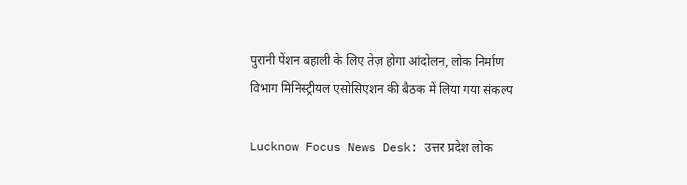पुरानी पेंशन बहाली के लिए तेज़ होगा आंदोलन, लोक निर्माण विभाग मिनिस्ट्रीयल एसोसिएशन की बैठक में लिया गया संकल्प

Lucknow Focus News Desk: उत्तर प्रदेश लोक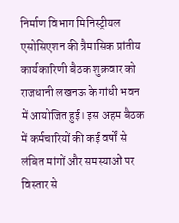निर्माण विभाग मिनिस्ट्रीयल एसोसिएशन की त्रैमासिक प्रांतीय कार्यकारिणी बैठक शुक्रवार को राजधानी लखनऊ के गांधी भवन में आयोजित हुई। इस अहम बैठक में कर्मचारियों की कई वर्षों से लंबित मांगों और समस्याओं पर विस्तार से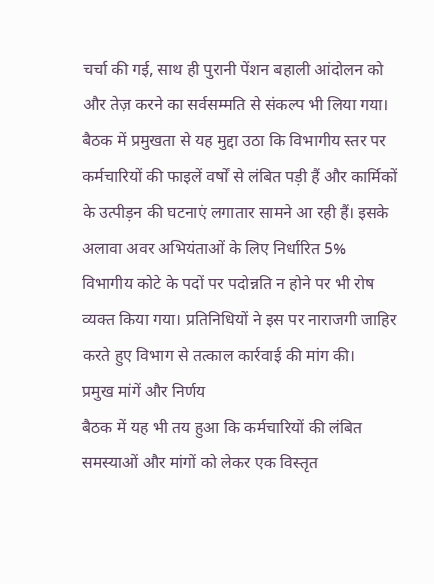चर्चा की गई, साथ ही पुरानी पेंशन बहाली आंदोलन को और तेज़ करने का सर्वसम्मति से संकल्प भी लिया गया।
बैठक में प्रमुखता से यह मुद्दा उठा कि विभागीय स्तर पर कर्मचारियों की फाइलें वर्षों से लंबित पड़ी हैं और कार्मिकों के उत्पीड़न की घटनाएं लगातार सामने आ रही हैं। इसके अलावा अवर अभियंताओं के लिए निर्धारित 5% विभागीय कोटे के पदों पर पदोन्नति न होने पर भी रोष व्यक्त किया गया। प्रतिनिधियों ने इस पर नाराजगी जाहिर करते हुए विभाग से तत्काल कार्रवाई की मांग की।
प्रमुख मांगें और निर्णय
बैठक में यह भी तय हुआ कि कर्मचारियों की लंबित समस्याओं और मांगों को लेकर एक विस्तृत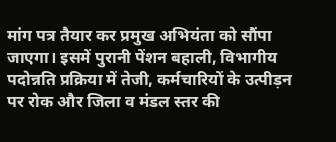मांग पत्र तैयार कर प्रमुख अभियंता को सौंपा जाएगा। इसमें पुरानी पेंशन बहाली, विभागीय पदोन्नति प्रक्रिया में तेजी, कर्मचारियों के उत्पीड़न पर रोक और जिला व मंडल स्तर की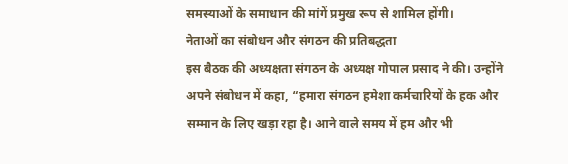समस्याओं के समाधान की मांगें प्रमुख रूप से शामिल होंगी।
नेताओं का संबोधन और संगठन की प्रतिबद्धता
इस बैठक की अध्यक्षता संगठन के अध्यक्ष गोपाल प्रसाद ने की। उन्होंने अपने संबोधन में कहा, “हमारा संगठन हमेशा कर्मचारियों के हक और सम्मान के लिए खड़ा रहा है। आने वाले समय में हम और भी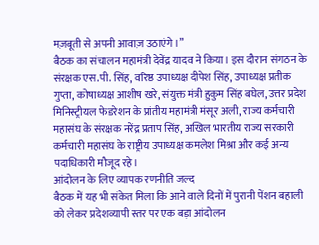मज़बूती से अपनी आवाज़ उठाएंगे।”
बैठक का संचालन महामंत्री देवेंद्र यादव ने किया। इस दौरान संगठन के संरक्षक एस.पी. सिंह, वरिष्ठ उपाध्यक्ष दीपेश सिंह, उपाध्यक्ष प्रतीक गुप्ता, कोषाध्यक्ष आशीष खरे, संयुक्त मंत्री हुकुम सिंह बघेल, उत्तर प्रदेश मिनिस्ट्रीयल फेडरेशन के प्रांतीय महामंत्री मंसूर अली, राज्य कर्मचारी महासंघ के संरक्षक नरेंद्र प्रताप सिंह, अखिल भारतीय राज्य सरकारी कर्मचारी महासंघ के राष्ट्रीय उपाध्यक्ष कमलेश मिश्रा और कई अन्य पदाधिकारी मौजूद रहे।
आंदोलन के लिए व्यापक रणनीति जल्द
बैठक में यह भी संकेत मिला कि आने वाले दिनों में पुरानी पेंशन बहाली को लेकर प्रदेशव्यापी स्तर पर एक बड़ा आंदोलन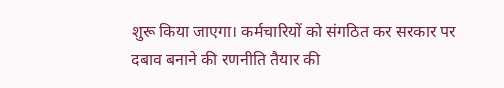शुरू किया जाएगा। कर्मचारियों को संगठित कर सरकार पर दबाव बनाने की रणनीति तैयार की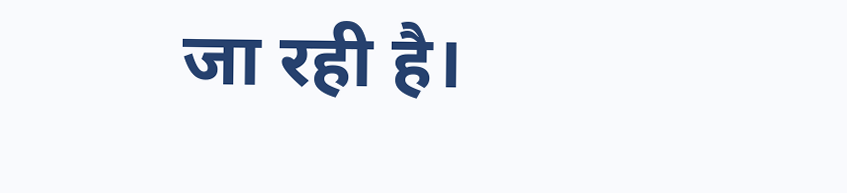जा रही है।